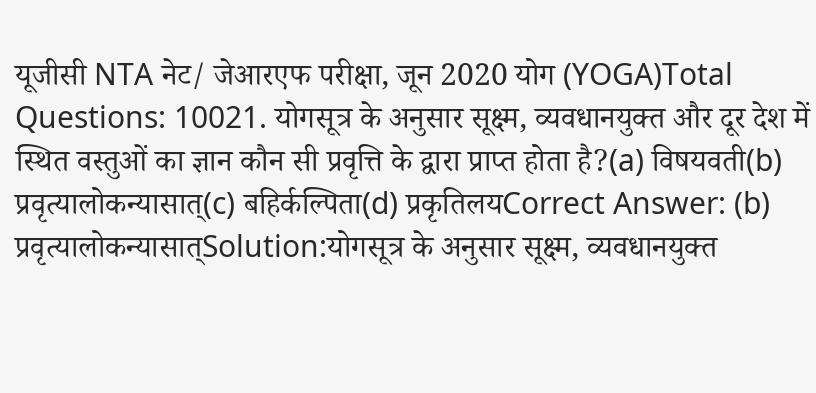यूजीसी NTA नेट/ जेआरएफ परीक्षा, जून 2020 योग (YOGA)Total Questions: 10021. योगसूत्र के अनुसार सूक्ष्म, व्यवधानयुक्त और दूर देश में स्थित वस्तुओं का ज्ञान कौन सी प्रवृत्ति के द्वारा प्राप्त होता है?(a) विषयवती(b) प्रवृत्यालोकन्यासात्(c) बहिर्कल्पिता(d) प्रकृतिलयCorrect Answer: (b) प्रवृत्यालोकन्यासात्Solution:योगसूत्र के अनुसार सूक्ष्म, व्यवधानयुक्त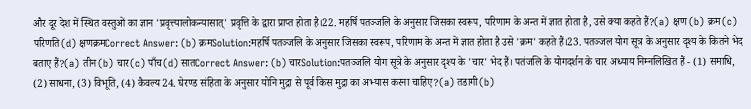और दूर देश में स्थित वस्तुओं का ज्ञान 'प्रवृत्त्यालोकन्यासात्' प्रवृत्ति के द्वारा प्राप्त होता है।22. महर्षि पतञ्जलि के अनुसार जिसका स्वरूप, परिणाम के अन्त में ज्ञात होता है, उसे क्या कहते हैं?(a) क्षण(b) क्रम(c) परिणति(d) क्षणक्रमCorrect Answer: (b) क्रमSolution:महर्षि पतञ्जलि के अनुसार जिसका स्वरूप, परिणाम के अन्त में ज्ञात होता है उसे 'क्रम' कहते हैं।23. पतञ्जल योग सूत्र के अनुसार दृश्य के कितने भेद बताए हैं?(a) तीन(b) चार(c) पाँच(d) सातCorrect Answer: (b) चारSolution:पतञ्जलि योग सूत्रे के अनुसार दृश्य के 'चार' भेद हैं। पतंजलि के योगदर्शन के चार अध्याय निम्नलिखित हैं - (1) समाधि, (2) साधना, (3) विभूति, (4) कैवल्य24. घेरण्ड संहिता के अनुसार योनि मुद्रा से पूर्व किस मुद्रा का अभ्यास करना चाहिए?(a) तडागी(b)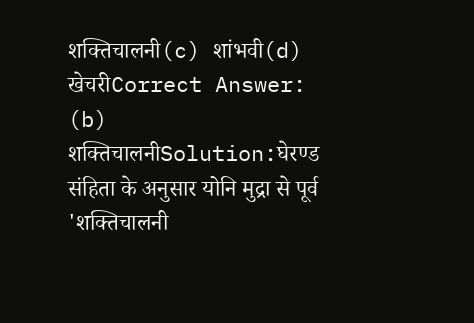शक्तिचालनी(c) शांभवी(d) खेचरीCorrect Answer: (b) शक्तिचालनीSolution:घेरण्ड संहिता के अनुसार योनि मुद्रा से पूर्व 'शक्तिचालनी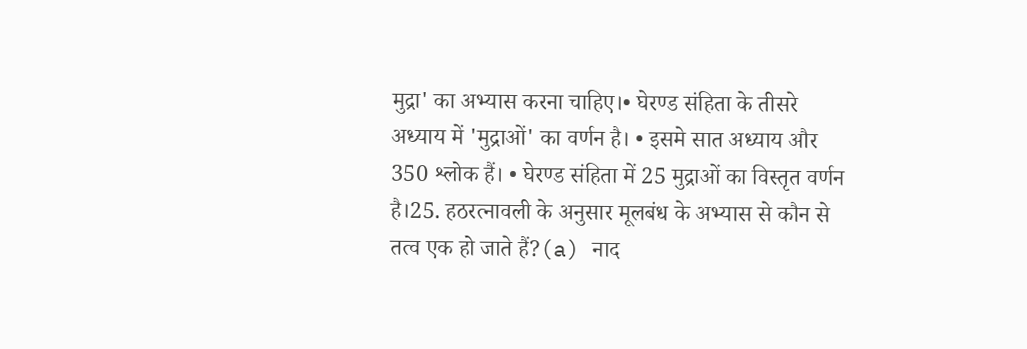मुद्रा' का अभ्यास करना चाहिए।• घेरण्ड संहिता के तीसरे अध्याय में 'मुद्राओं' का वर्णन है। • इसमे सात अध्याय और 350 श्लोक हैं। • घेरण्ड संहिता में 25 मुद्राओं का विस्तृत वर्णन है।25. हठरत्नावली के अनुसार मूलबंध के अभ्यास से कौन से तत्व एक हो जाते हैं?(a) नाद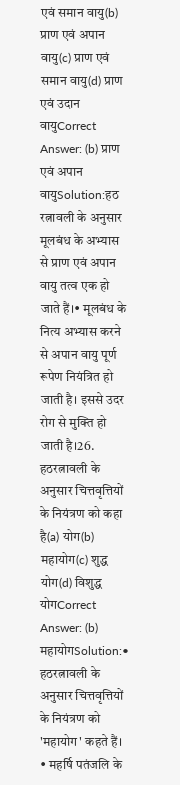एवं समान वायु(b) प्राण एवं अपान वायु(c) प्राण एवं समान वायु(d) प्राण एवं उदान वायुCorrect Answer: (b) प्राण एवं अपान वायुSolution:हठ रत्नावली के अनुसार मूलबंध के अभ्यास से प्राण एवं अपान वायु तत्व एक हो जाते हैं।• मूलबंध के नित्य अभ्यास करने से अपान वायु पूर्ण रूपेण नियंत्रित हो जाती है। इससे उदर रोग से मुक्ति हो जाती है।26. हठरत्नावली के अनुसार चित्तवृत्तियों के नियंत्रण को कहा है(a) योग(b) महायोग(c) शुद्ध योग(d) विशुद्ध योगCorrect Answer: (b) महायोगSolution:• हठरत्नावली के अनुसार चित्तवृत्तियों के नियंत्रण को 'महायोग' कहते हैं। • महर्षि पतंजलि के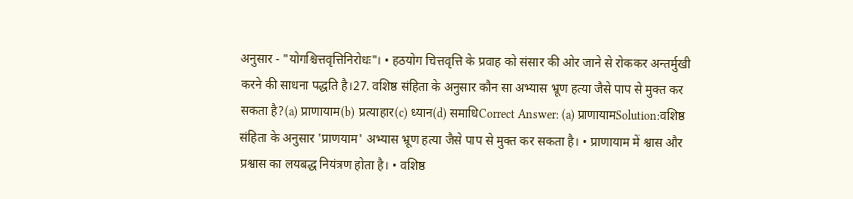अनुसार - "योगश्चित्तवृत्तिनिरोधः"। • हठयोग चित्तवृत्ति के प्रवाह को संसार की ओर जाने से रोककर अन्तर्मुखी करने की साधना पद्धति है।27. वशिष्ठ संहिता के अनुसार कौन सा अभ्यास भ्रूण हत्या जैसे पाप से मुक्त कर सकता है?(a) प्राणायाम(b) प्रत्याहार(c) ध्यान(d) समाधिCorrect Answer: (a) प्राणायामSolution:वशिष्ठ संहिता के अनुसार 'प्राणयाम' अभ्यास भ्रूण हत्या जैसे पाप से मुक्त कर सकता है। • प्राणायाम में श्वास और प्रश्वास का लयबद्ध नियंत्रण होता है। • वशिष्ठ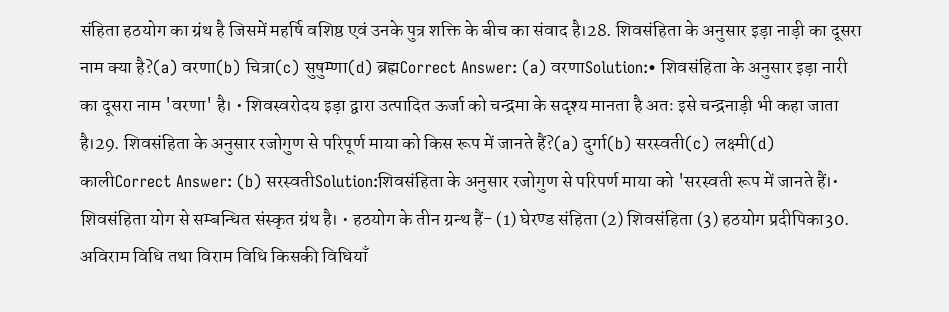संहिता हठयोग का ग्रंथ है जिसमें महर्षि वशिष्ठ एवं उनके पुत्र शक्ति के बीच का संवाद है।28. शिवसंहिता के अनुसार इड़ा नाड़ी का दूसरा नाम क्या है?(a) वरणा(b) चित्रा(c) सुषुम्णा(d) ब्रह्मCorrect Answer: (a) वरणाSolution:• शिवसंहिता के अनुसार इड़ा नारी का दूसरा नाम 'वरणा' है। • शिवस्वरोदय इड़ा द्वारा उत्पादित ऊर्जा को चन्द्रमा के सदृश्य मानता है अतः इसे चन्द्रनाड़ी भी कहा जाता है।29. शिवसंहिता के अनुसार रजोगुण से परिपूर्ण माया को किस रूप में जानते हैं?(a) दुर्गा(b) सरस्वती(c) लक्ष्मी(d) कालीCorrect Answer: (b) सरस्वतीSolution:शिवसंहिता के अनुसार रजोगुण से परिपर्ण माया को 'सरस्वती रूप में जानते हैं।• शिवसंहिता योग से सम्बन्धित संस्कृत ग्रंथ है। • हठयोग के तीन ग्रन्थ हैं- (1) घेरण्ड संहिता (2) शिवसंहिता (3) हठयोग प्रदीपिका30. अविराम विधि तथा विराम विधि किसकी विधियाँ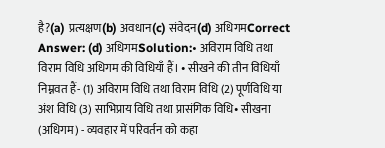है?(a) प्रत्यक्षण(b) अवधान(c) संवेदन(d) अधिगमCorrect Answer: (d) अधिगमSolution:• अविराम विधि तथा विराम विधि अधिगम की विधियाँ हैं। • सीखने की तीन विधियाँ निम्नवत हैं- (1) अविराम विधि तथा विराम विधि (2) पूर्णविधि या अंश विधि (3) साभिप्राय विधि तथा प्रासंगिक विधि• सीखना (अधिगम) - व्यवहार में परिवर्तन को कहा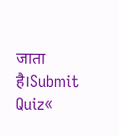जाता है।Submit Quiz«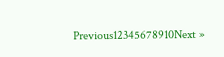Previous12345678910Next »